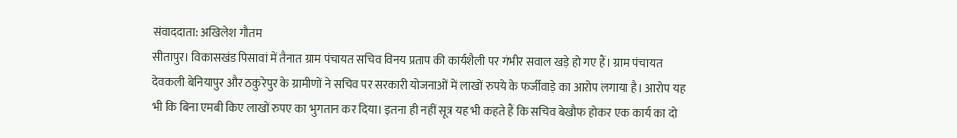संवाददाता: अखिलेश गौतम
सीतापुर। विकासखंड पिसावां में तैनात ग्राम पंचायत सचिव विनय प्रताप की कार्यशैली पर गंभीर सवाल खड़े हो गए हैं। ग्राम पंचायत देवकली बेनियापुर और ठकुरेपुर के ग्रामीणों ने सचिव पर सरकारी योजनाओं में लाखों रुपये के फर्जीवाड़े का आरोप लगाया है। आरोप यह भी कि बिना एमबी किए लाखों रुपए का भुगतान कर दिया। इतना ही नहीं सूत्र यह भी कहते हैं कि सचिव बेखौफ होकर एक कार्य का दो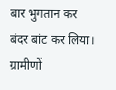बार भुगतान कर बंदर बांट कर लिया।
ग्रामीणों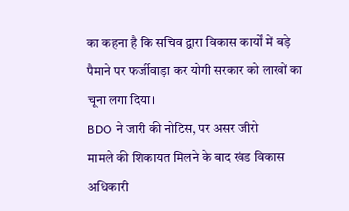का कहना है कि सचिव द्वारा विकास कार्यों में बड़े पैमाने पर फर्जीवाड़ा कर योगी सरकार को लाखों का चूना लगा दिया।
BDO ने जारी की नोटिस, पर असर जीरो
मामले की शिकायत मिलने के बाद खंड विकास अधिकारी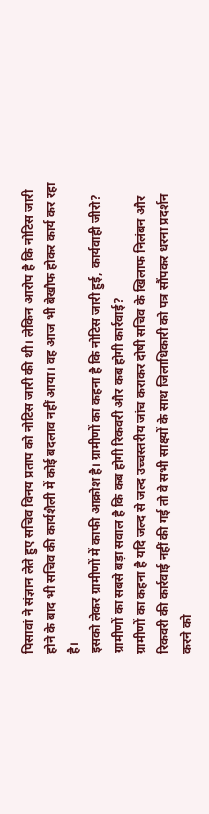पिसावां ने संज्ञान लेते हुए सचिव विनय प्रताप को नोटिस जारी की थी। लेकिन आरोप है कि नोटिस जारी होने के बाद भी सचिव की कार्यशैली में कोई बदलाव नहीं आया। वह आज भी बेखौफ होकर कार्य कर रहा है।
इसको लेकर ग्रामीणों में काफी आक्रोश है। ग्रामीणों का कहना है कि नोटिस जारी हुई, कार्यवाही जीरो?
ग्रामीणों का सबसे बड़ा सवाल है कि कब होगी रिकवरी और कब होगी कार्रवाई?
ग्रामीणों का कहना है यदि जल्द से जल्द उच्चस्तरीय जांच कराकर दोषी सचिव के खिलाफ निलंबन और रिकवरी की कार्रवाई नहीं की गई तो वे सभी साक्ष्यों के साथ जिलाधिकारी को पत्र सौंपकर धरना प्रदर्शन करने को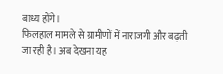बाध्य होंगे।
फिलहाल मामले से ग्रामीणों में नाराजगी और बढ़ती जा रही है। अब देखना यह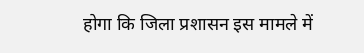होगा कि जिला प्रशासन इस मामले में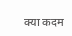क्या कदम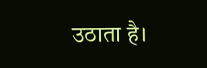उठाता है।